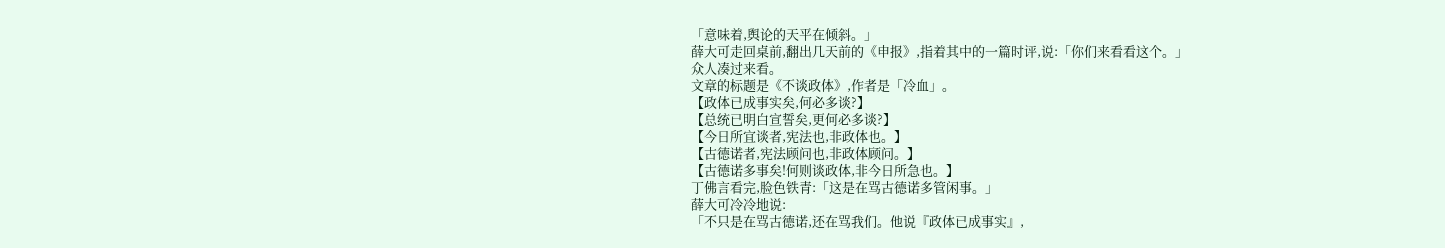「意味着,舆论的天平在倾斜。」
薛大可走回桌前,翻出几天前的《申报》,指着其中的一篇时评,说:「你们来看看这个。」
众人凑过来看。
文章的标题是《不谈政体》,作者是「冷血」。
【政体已成事实矣,何必多谈?】
【总统已明白宣誓矣,更何必多谈?】
【今日所宜谈者,宪法也,非政体也。】
【古德诺者,宪法顾问也,非政体顾问。】
【古德诺多事矣!何则谈政体,非今日所急也。】
丁佛言看完,脸色铁青:「这是在骂古德诺多管闲事。」
薛大可冷冷地说:
「不只是在骂古德诺,还在骂我们。他说『政体已成事实』,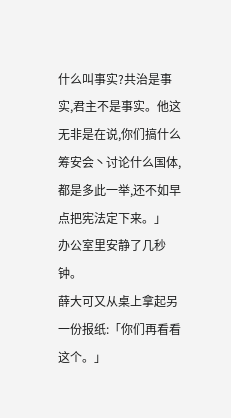什么叫事实?共治是事实,君主不是事实。他这无非是在说,你们搞什么筹安会丶讨论什么国体,都是多此一举,还不如早点把宪法定下来。」
办公室里安静了几秒钟。
薛大可又从桌上拿起另一份报纸:「你们再看看这个。」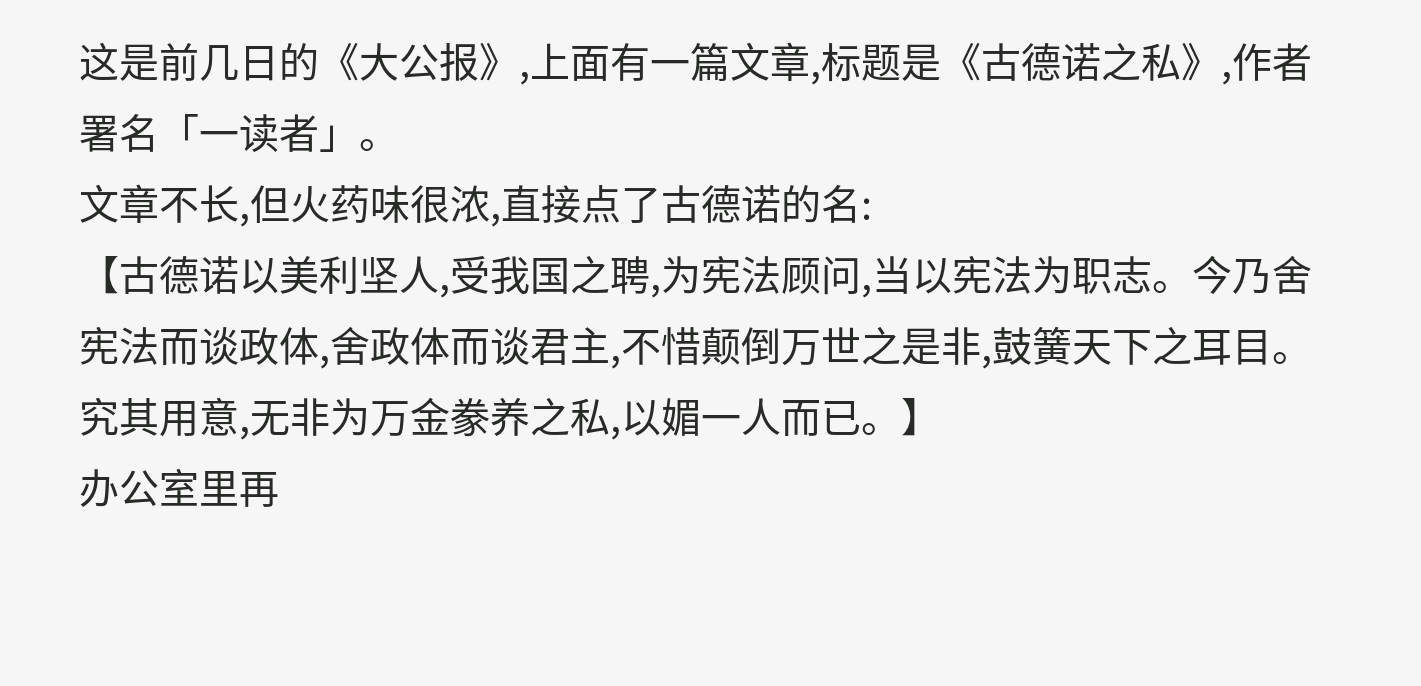这是前几日的《大公报》,上面有一篇文章,标题是《古德诺之私》,作者署名「一读者」。
文章不长,但火药味很浓,直接点了古德诺的名:
【古德诺以美利坚人,受我国之聘,为宪法顾问,当以宪法为职志。今乃舍宪法而谈政体,舍政体而谈君主,不惜颠倒万世之是非,鼓簧天下之耳目。究其用意,无非为万金豢养之私,以媚一人而已。】
办公室里再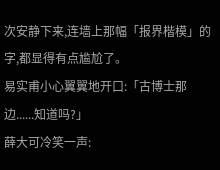次安静下来,连墙上那幅「报界楷模」的字,都显得有点尴尬了。
易实甫小心翼翼地开口:「古博士那边......知道吗?」
薛大可冷笑一声: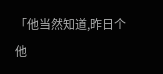「他当然知道,昨日个他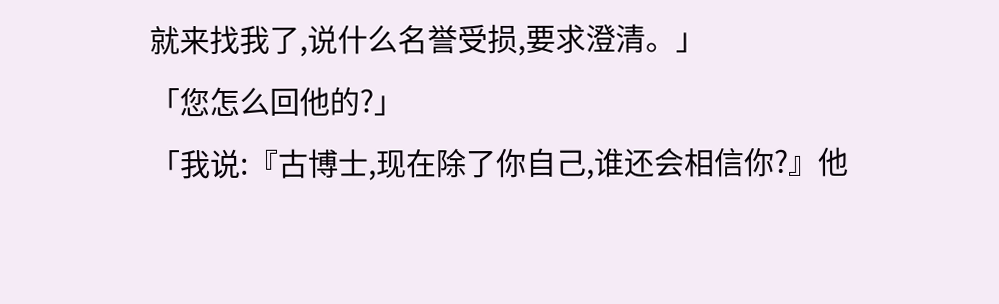就来找我了,说什么名誉受损,要求澄清。」
「您怎么回他的?」
「我说:『古博士,现在除了你自己,谁还会相信你?』他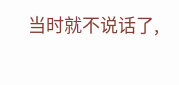当时就不说话了,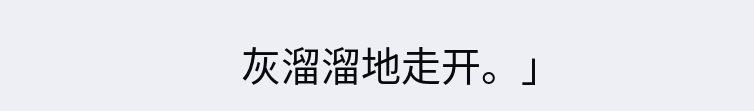灰溜溜地走开。」